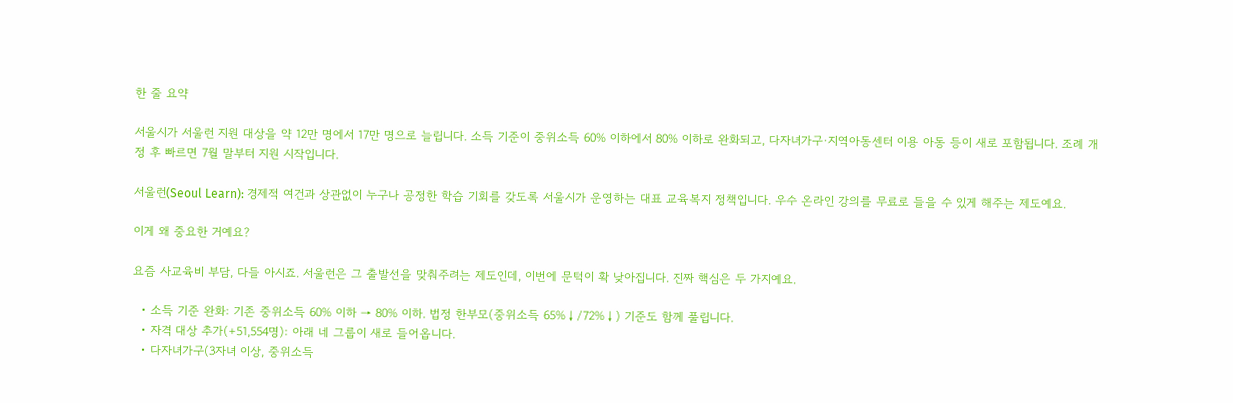한 줄 요약

서울시가 서울런 지원 대상을 약 12만 명에서 17만 명으로 늘립니다. 소득 기준이 중위소득 60% 이하에서 80% 이하로 완화되고, 다자녀가구·지역아동센터 이용 아동 등이 새로 포함됩니다. 조례 개정 후 빠르면 7월 말부터 지원 시작입니다.

서울런(Seoul Learn): 경제적 여건과 상관없이 누구나 공정한 학습 기회를 갖도록 서울시가 운영하는 대표 교육복지 정책입니다. 우수 온라인 강의를 무료로 들을 수 있게 해주는 제도예요.

이게 왜 중요한 거예요?

요즘 사교육비 부담, 다들 아시죠. 서울런은 그 출발선을 맞춰주려는 제도인데, 이번에 문턱이 확 낮아집니다. 진짜 핵심은 두 가지예요.

  • 소득 기준 완화: 기존 중위소득 60% 이하 → 80% 이하. 법정 한부모(중위소득 65%↓/72%↓) 기준도 함께 풀립니다.
  • 자격 대상 추가(+51,554명): 아래 네 그룹이 새로 들어옵니다.
  • 다자녀가구(3자녀 이상, 중위소득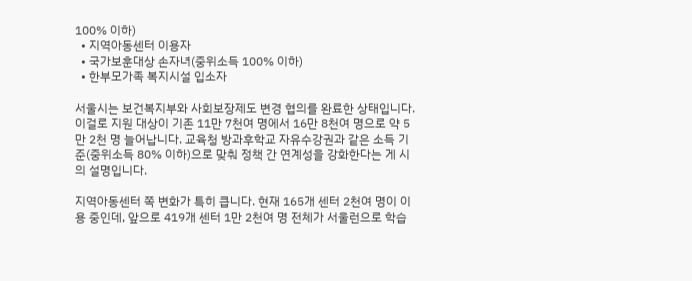100% 이하)
  • 지역아동센터 이용자
  • 국가보훈대상 손자녀(중위소득 100% 이하)
  • 한부모가족 복지시설 입소자

서울시는 보건복지부와 사회보장제도 변경 협의를 완료한 상태입니다. 이걸로 지원 대상이 기존 11만 7천여 명에서 16만 8천여 명으로 약 5만 2천 명 늘어납니다. 교육청 방과후학교 자유수강권과 같은 소득 기준(중위소득 80% 이하)으로 맞춰 정책 간 연계성을 강화한다는 게 시의 설명입니다.

지역아동센터 쪽 변화가 특히 큽니다. 현재 165개 센터 2천여 명이 이용 중인데, 앞으로 419개 센터 1만 2천여 명 전체가 서울런으로 학습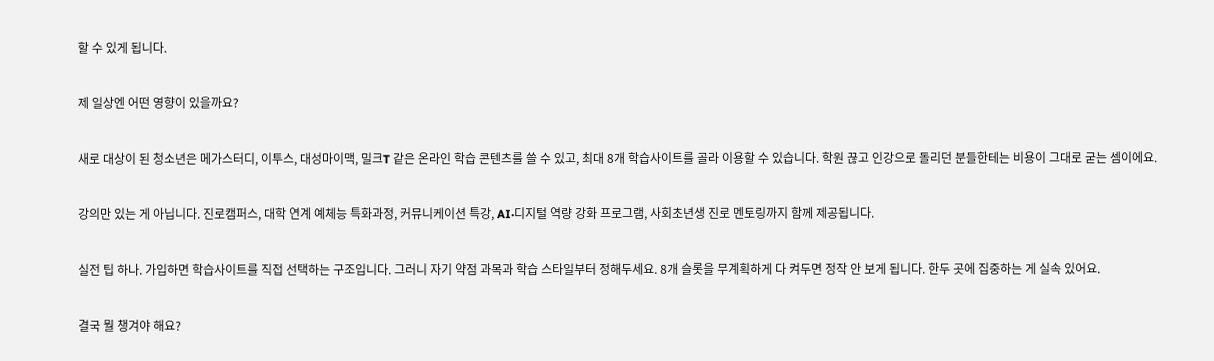할 수 있게 됩니다.

제 일상엔 어떤 영향이 있을까요?

새로 대상이 된 청소년은 메가스터디, 이투스, 대성마이맥, 밀크T 같은 온라인 학습 콘텐츠를 쓸 수 있고, 최대 8개 학습사이트를 골라 이용할 수 있습니다. 학원 끊고 인강으로 돌리던 분들한테는 비용이 그대로 굳는 셈이에요.

강의만 있는 게 아닙니다. 진로캠퍼스, 대학 연계 예체능 특화과정, 커뮤니케이션 특강, AI·디지털 역량 강화 프로그램, 사회초년생 진로 멘토링까지 함께 제공됩니다.

실전 팁 하나. 가입하면 학습사이트를 직접 선택하는 구조입니다. 그러니 자기 약점 과목과 학습 스타일부터 정해두세요. 8개 슬롯을 무계획하게 다 켜두면 정작 안 보게 됩니다. 한두 곳에 집중하는 게 실속 있어요.

결국 뭘 챙겨야 해요?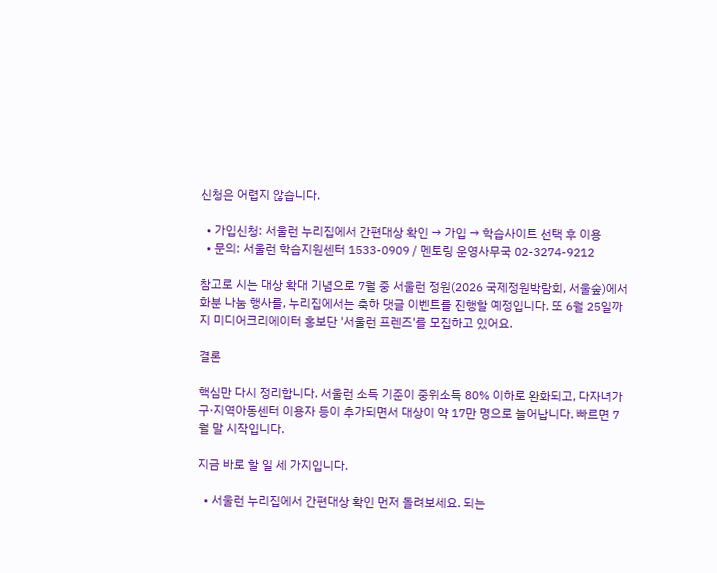신청은 어렵지 않습니다.

  • 가입신청: 서울런 누리집에서 간편대상 확인 → 가입 → 학습사이트 선택 후 이용
  • 문의: 서울런 학습지원센터 1533-0909 / 멘토링 운영사무국 02-3274-9212

참고로 시는 대상 확대 기념으로 7월 중 서울런 정원(2026 국제정원박람회, 서울숲)에서 화분 나눔 행사를, 누리집에서는 축하 댓글 이벤트를 진행할 예정입니다. 또 6월 25일까지 미디어크리에이터 홍보단 '서울런 프렌즈'를 모집하고 있어요.

결론

핵심만 다시 정리합니다. 서울런 소득 기준이 중위소득 80% 이하로 완화되고, 다자녀가구·지역아동센터 이용자 등이 추가되면서 대상이 약 17만 명으로 늘어납니다. 빠르면 7월 말 시작입니다.

지금 바로 할 일 세 가지입니다.

  • 서울런 누리집에서 간편대상 확인 먼저 돌려보세요. 되는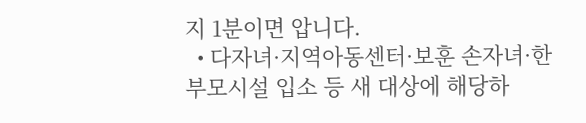지 1분이면 압니다.
  • 다자녀·지역아동센터·보훈 손자녀·한부모시설 입소 등 새 대상에 해당하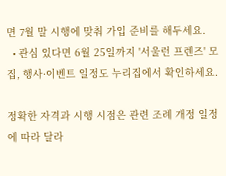면 7월 말 시행에 맞춰 가입 준비를 해두세요.
  • 관심 있다면 6월 25일까지 '서울런 프렌즈' 모집, 행사·이벤트 일정도 누리집에서 확인하세요.

정확한 자격과 시행 시점은 관련 조례 개정 일정에 따라 달라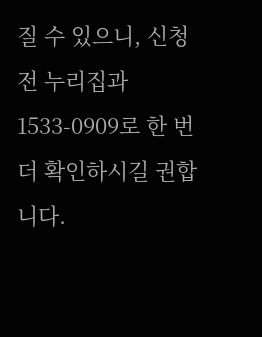질 수 있으니, 신청 전 누리집과 1533-0909로 한 번 더 확인하시길 권합니다.